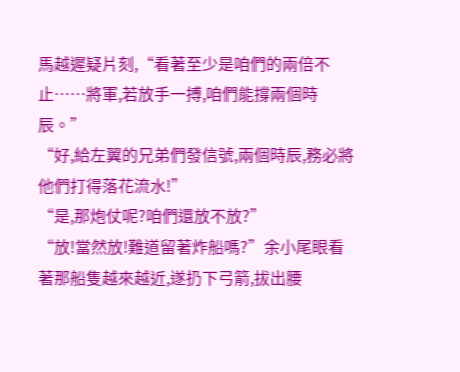馬越遲疑片刻,“看著至少是咱們的兩倍不止……將軍,若放手一搏,咱們能撐兩個時辰。”
“好,給左翼的兄弟們發信號,兩個時辰,務必將他們打得落花流水!”
“是,那炮仗呢?咱們還放不放?”
“放!當然放!難道留著炸船嗎?”余小尾眼看著那船隻越來越近,遂扔下弓箭,拔出腰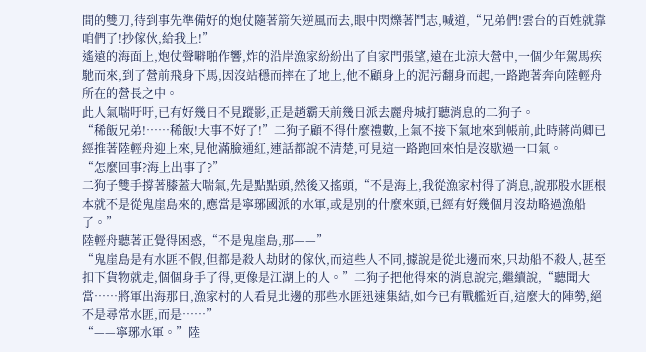間的雙刀,待到事先準備好的炮仗隨著箭矢逆風而去,眼中閃爍著鬥志,喊道,“兄弟們!雲台的百姓就靠咱們了!抄傢伙,給我上!”
遙遠的海面上,炮仗聲噼啪作響,炸的沿岸漁家紛紛出了自家門張望,遠在北涼大營中,一個少年駕馬疾馳而來,到了營前飛身下馬,因沒站穩而摔在了地上,他不顧身上的泥污翻身而起,一路跑著奔向陸輕舟所在的營長之中。
此人氣喘吁吁,已有好幾日不見蹤影,正是趙霸天前幾日派去麗舟城打聽消息的二狗子。
“稀飯兄弟!……稀飯!大事不好了!”二狗子顧不得什麼禮數,上氣不接下氣地來到帳前,此時蔣尚卿已經推著陸輕舟迎上來,見他滿臉通紅,連話都說不清楚,可見這一路跑回來怕是沒歇過一口氣。
“怎麼回事?海上出事了?”
二狗子雙手撐著膝蓋大喘氣,先是點點頭,然後又搖頭,“不是海上,我從漁家村得了消息,說那股水匪根本就不是從鬼崖島來的,應當是寧琊國派的水軍,或是別的什麼來頭,已經有好幾個月沒劫略過漁船了。”
陸輕舟聽著正覺得困惑,“不是鬼崖島,那——”
“鬼崖島是有水匪不假,但都是殺人劫財的傢伙,而這些人不同,據說是從北邊而來,只劫船不殺人,甚至扣下貨物就走,個個身手了得,更像是江湖上的人。”二狗子把他得來的消息說完,繼續說,“聽聞大當……將軍出海那日,漁家村的人看見北邊的那些水匪迅速集結,如今已有戰艦近百,這麼大的陣勢,絕不是尋常水匪,而是……”
“——寧琊水軍。”陸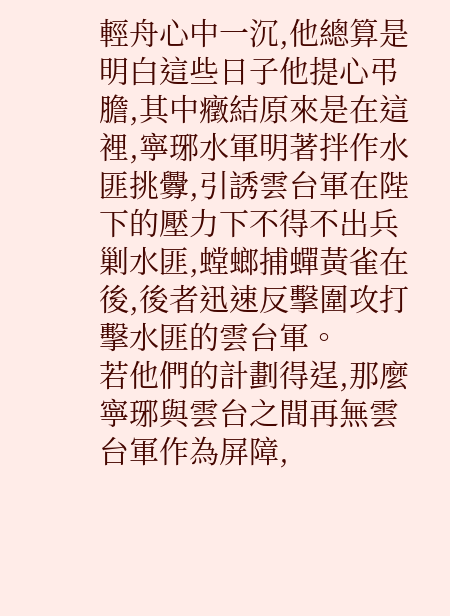輕舟心中一沉,他總算是明白這些日子他提心弔膽,其中癥結原來是在這裡,寧琊水軍明著拌作水匪挑釁,引誘雲台軍在陛下的壓力下不得不出兵剿水匪,螳螂捕蟬黃雀在後,後者迅速反擊圍攻打擊水匪的雲台軍。
若他們的計劃得逞,那麼寧琊與雲台之間再無雲台軍作為屏障,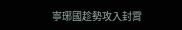寧琊國趁勢攻入封霄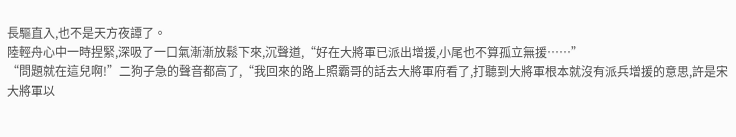長驅直入,也不是天方夜譚了。
陸輕舟心中一時捏緊,深吸了一口氣漸漸放鬆下來,沉聲道,“好在大將軍已派出增援,小尾也不算孤立無援……”
“問題就在這兒啊!”二狗子急的聲音都高了,“我回來的路上照霸哥的話去大將軍府看了,打聽到大將軍根本就沒有派兵增援的意思,許是宋大將軍以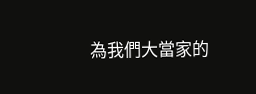為我們大當家的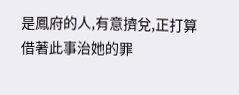是鳳府的人,有意擠兌,正打算借著此事治她的罪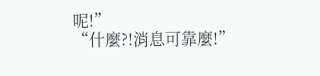呢!”
“什麼?!消息可靠麼!”